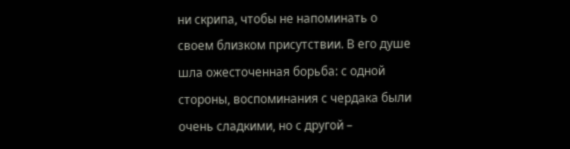ни скрипа, чтобы не напоминать о своем близком присутствии. В его душе шла ожесточенная борьба: с одной стороны, воспоминания с чердака были очень сладкими, но с другой –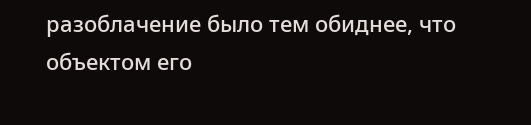разоблачение было тем обиднее, что объектом его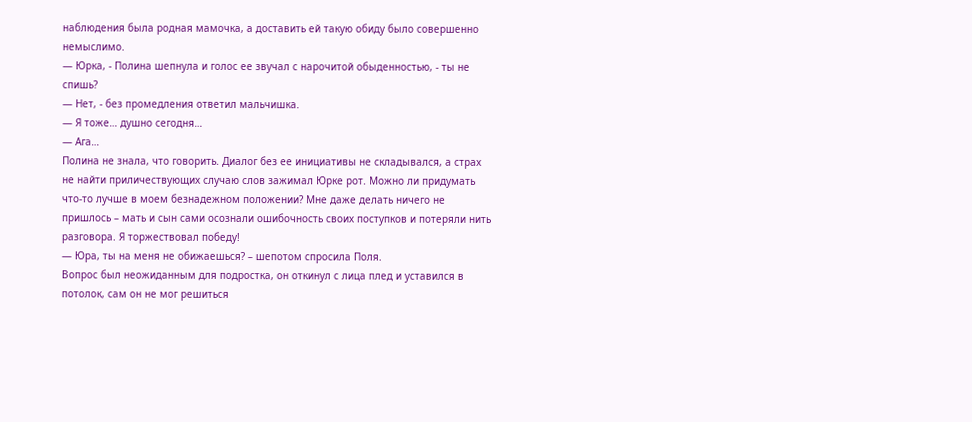наблюдения была родная мамочка, а доставить ей такую обиду было совершенно немыслимо.
— Юрка, - Полина шепнула и голос ее звучал с нарочитой обыденностью, - ты не спишь?
— Нет, - без промедления ответил мальчишка.
— Я тоже… душно сегодня…
— Ага…
Полина не знала, что говорить. Диалог без ее инициативы не складывался, а страх не найти приличествующих случаю слов зажимал Юрке рот. Можно ли придумать что-то лучше в моем безнадежном положении? Мне даже делать ничего не пришлось – мать и сын сами осознали ошибочность своих поступков и потеряли нить разговора. Я торжествовал победу!
— Юра, ты на меня не обижаешься? – шепотом спросила Поля.
Вопрос был неожиданным для подростка, он откинул с лица плед и уставился в потолок, сам он не мог решиться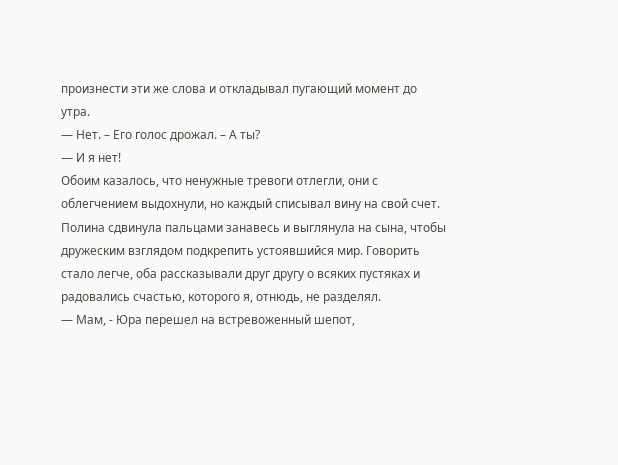произнести эти же слова и откладывал пугающий момент до утра.
— Нет. – Его голос дрожал. – А ты?
— И я нет!
Обоим казалось, что ненужные тревоги отлегли, они с облегчением выдохнули, но каждый списывал вину на свой счет. Полина сдвинула пальцами занавесь и выглянула на сына, чтобы дружеским взглядом подкрепить устоявшийся мир. Говорить стало легче, оба рассказывали друг другу о всяких пустяках и радовались счастью, которого я, отнюдь, не разделял.
— Мам, - Юра перешел на встревоженный шепот,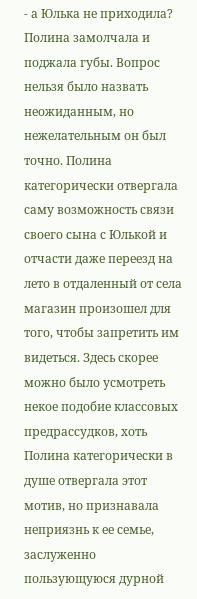- а Юлька не приходила?
Полина замолчала и поджала губы. Вопрос нельзя было назвать неожиданным, но нежелательным он был точно. Полина категорически отвергала саму возможность связи своего сына с Юлькой и отчасти даже переезд на лето в отдаленный от села магазин произошел для того, чтобы запретить им видеться. Здесь скорее можно было усмотреть некое подобие классовых предрассудков, хоть Полина категорически в душе отвергала этот мотив, но признавала неприязнь к ее семье, заслуженно пользующуюся дурной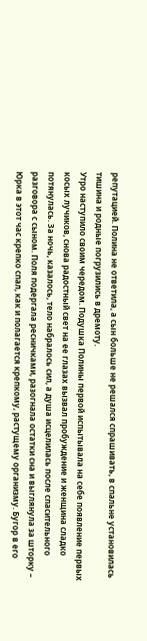репутацией. Полина не ответила, а сын больше не решался спрашивать, в спальне установилась тишина и родные погрузились в дремоту.
Утро наступило своим чередом. Подушка Полины первой испытывала на себе появление первых косых лучиков, снова радостный свет на ее глазах вызвал пробуждение и женщина сладко потянулась. За ночь, казалось, тело набралось сил, а душа исцелилась после спасительного разговора с сыном. Поля подергала ресничками, разогнала остатки сна и выглянула за шторку – Юрка в этот час крепко спал, как и полагается крепкому, растущему организму. Бугор в его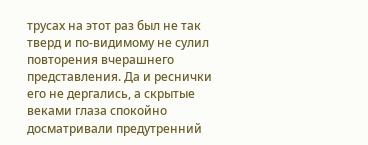трусах на этот раз был не так тверд и по-видимому не сулил повторения вчерашнего представления. Да и реснички его не дергались, а скрытые веками глаза спокойно досматривали предутренний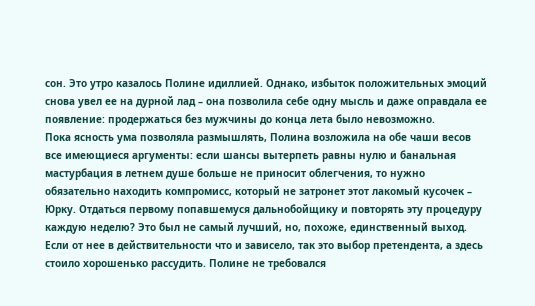сон. Это утро казалось Полине идиллией. Однако, избыток положительных эмоций снова увел ее на дурной лад – она позволила себе одну мысль и даже оправдала ее появление: продержаться без мужчины до конца лета было невозможно.
Пока ясность ума позволяла размышлять, Полина возложила на обе чаши весов все имеющиеся аргументы: если шансы вытерпеть равны нулю и банальная мастурбация в летнем душе больше не приносит облегчения, то нужно обязательно находить компромисс, который не затронет этот лакомый кусочек – Юрку. Отдаться первому попавшемуся дальнобойщику и повторять эту процедуру каждую неделю? Это был не самый лучший, но, похоже, единственный выход. Если от нее в действительности что и зависело, так это выбор претендента, а здесь стоило хорошенько рассудить. Полине не требовался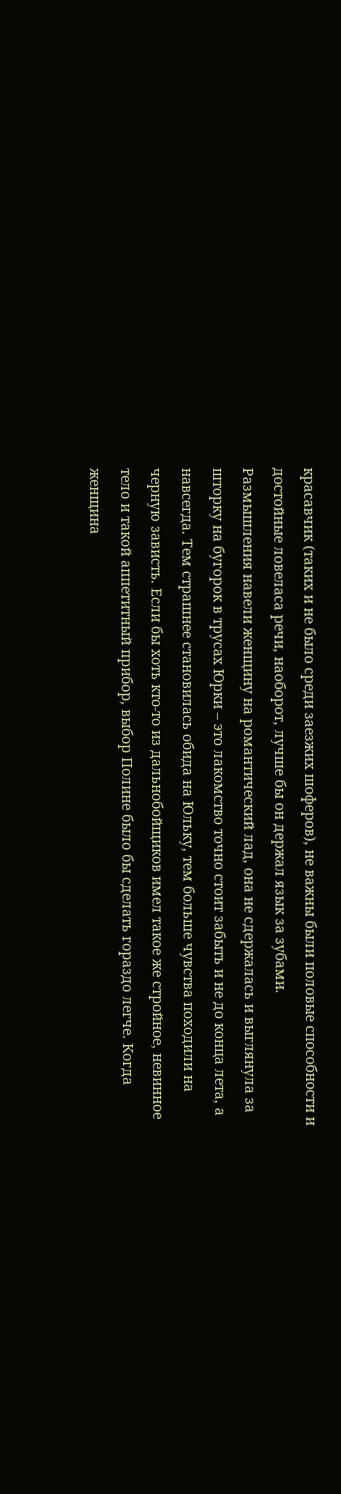красавчик (таких и не было среди заезжих шоферов), не важны были половые способности и достойные ловеласа речи, наоборот, лучше бы он держал язык за зубами.
Размышления навели женщину на романтический лад, она не сдержалась и выглянула за шторку на бугорок в трусах Юрки – это лакомство точно стоит забыть и не до конца лета, а навсегда. Тем страшнее становилась обида на Юльку, тем больше чувства походили на черную зависть. Если бы хоть кто-то из дальнобойщиков имел такое же стройное, невинное тело и такой аппетитный прибор, выбор Полине было бы сделать гораздо легче. Когда женщина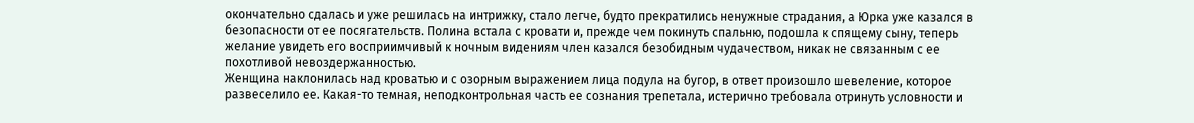окончательно сдалась и уже решилась на интрижку, стало легче, будто прекратились ненужные страдания, а Юрка уже казался в безопасности от ее посягательств. Полина встала с кровати и, прежде чем покинуть спальню, подошла к спящему сыну, теперь желание увидеть его восприимчивый к ночным видениям член казался безобидным чудачеством, никак не связанным с ее похотливой невоздержанностью.
Женщина наклонилась над кроватью и с озорным выражением лица подула на бугор, в ответ произошло шевеление, которое развеселило ее. Какая-то темная, неподконтрольная часть ее сознания трепетала, истерично требовала отринуть условности и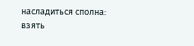насладиться сполна: взять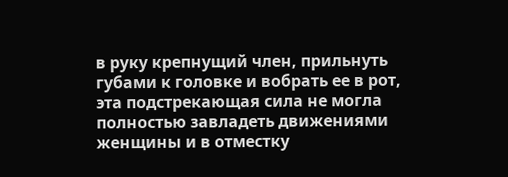в руку крепнущий член, прильнуть губами к головке и вобрать ее в рот, эта подстрекающая сила не могла полностью завладеть движениями женщины и в отместку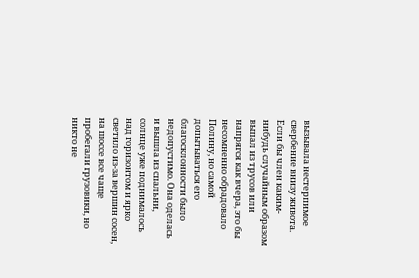вызывала нестерпимое свербение внизу живота. Если бы член каким-нибудь случайным образом выпал из трусов или напрягся как вчера, это бы несомненно обрадовало Полину, но самой допытываться его благосклонности было недопустимо. Она оделась и вышла из спальни, солнце уже поднималось над горизонтом и ярко светило из-за вершин сосен, на шоссе все чаще пробегали грузовики, но никто не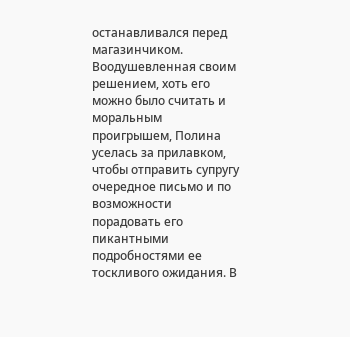останавливался перед магазинчиком.
Воодушевленная своим решением, хоть его можно было считать и моральным проигрышем, Полина уселась за прилавком, чтобы отправить супругу очередное письмо и по возможности порадовать его пикантными подробностями ее тоскливого ожидания. В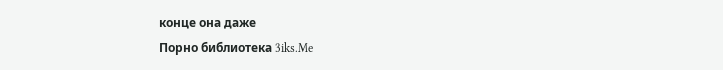конце она даже
Порно библиотека 3iks.Me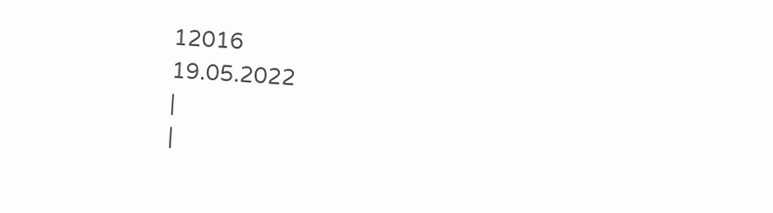12016
19.05.2022
|
|